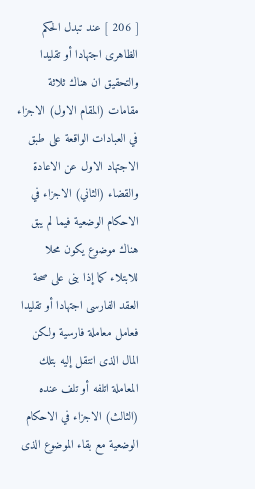[ 206 ] عند تبدل الحكم الظاهرى اجتهادا أو تقليدا والتحقيق ان هناك ثلاثة مقامات (المقام الاول) الاجزاء في العبادات الواقعة على طبق الاجتهاد الاول عن الاعادة والقضاء (الثاني) الاجزاء في الاحكام الوضعية فيما لم يبق هناك موضوع يكون محلا للابتلاء كما إذا بنى على صحة العقد الفارسى اجتهادا أو تقليدا فعامل معاملة فارسية ولكن المال الذى انتقل إليه بتلك المعاملة اتلفه أو تلف عنده (الثالث) الاجزاء في الاحكام الوضعية مع بقاء الموضوع الذى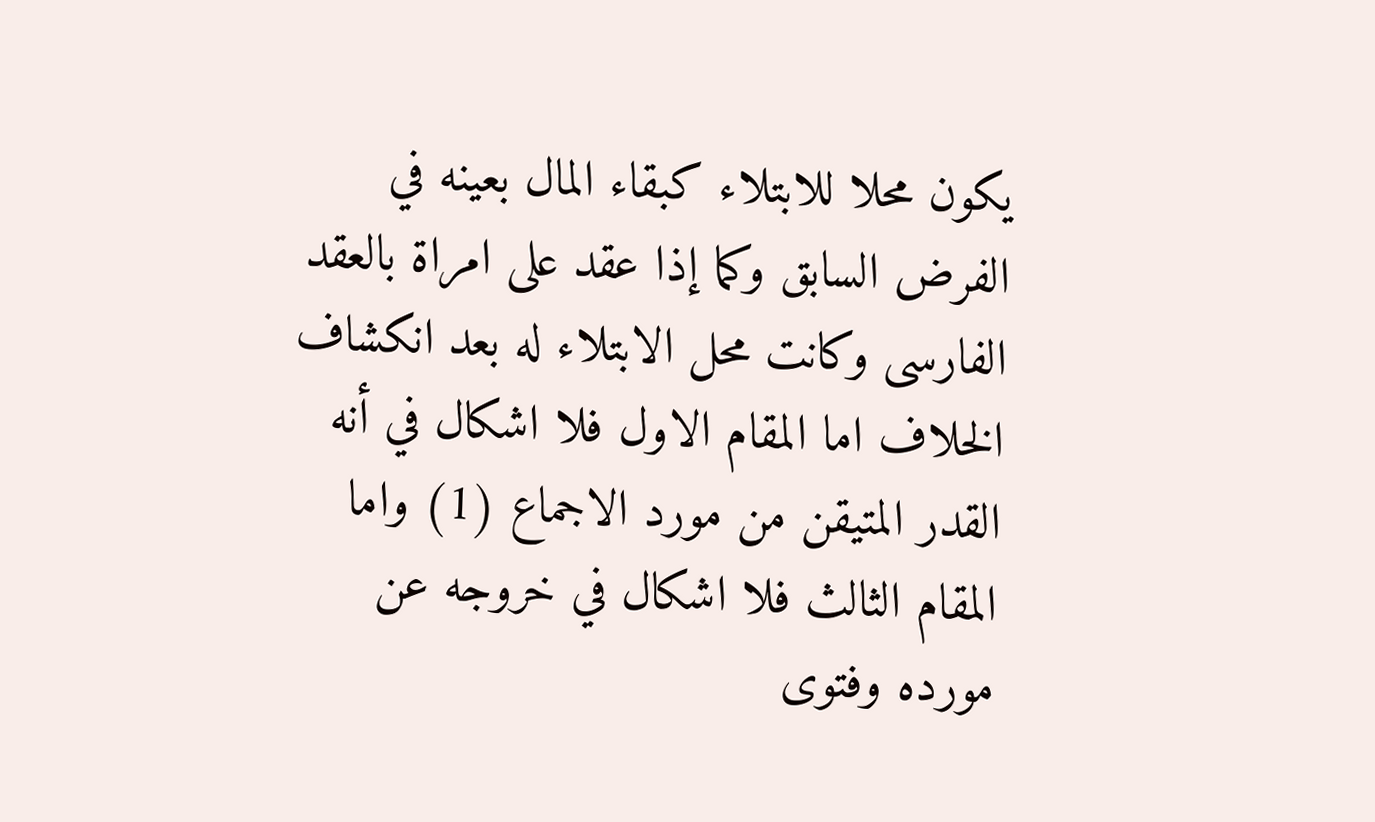يكون محلا للابتلاء كبقاء المال بعينه في الفرض السابق وكما إذا عقد على امراة بالعقد الفارسى وكانت محل الابتلاء له بعد انكشاف الخلاف اما المقام الاول فلا اشكال في أنه القدر المتيقن من مورد الاجماع (1) واما المقام الثالث فلا اشكال في خروجه عن مورده وفتوى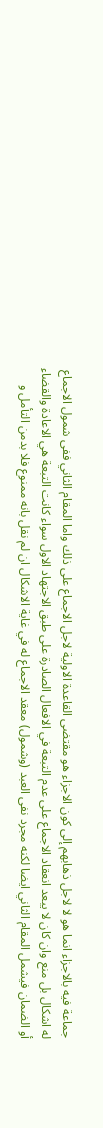جماعة فيه بالاجزاء انما هو لا لاجل ذهابهم إلى كون الاجزاء هو مقتضى القاعدة الاولية لاجل الاجماع على ذلك واما المقام الثاني ففى شمول الاجماع له اشكال بل منع وان كان لا يبعد انعقاد الاجماع على عدم التبعة في الافعال الصادرة على طبق الاجتهاد الاول سواء كانت التبعة هي الاعادة والقضاء أو الضمان فيشمل المقام الثاني ايضا لكنه مجرد نفى العبد (وشمول) معقد الاجماع له في غاية الاشكال ان لم نقل بانه ممنوع فلا بدمن التأمل و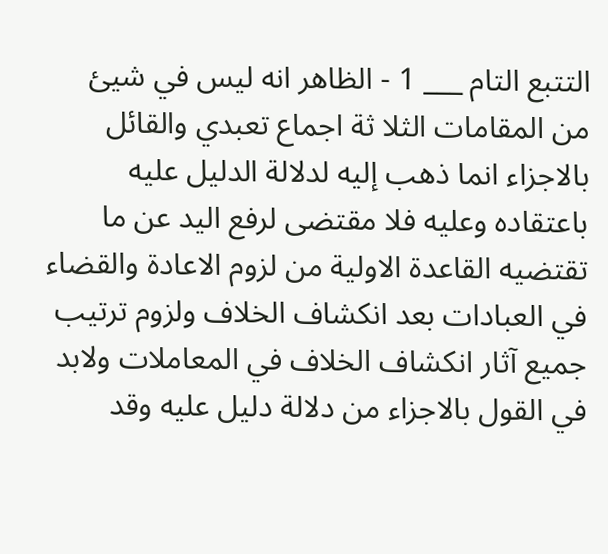التتبع التام ___ 1 - الظاهر انه ليس في شيئ من المقامات الثلا ثة اجماع تعبدي والقائل بالاجزاء انما ذهب إليه لدلالة الدليل عليه باعتقاده وعليه فلا مقتضى لرفع اليد عن ما تقتضيه القاعدة الاولية من لزوم الاعادة والقضاء في العبادات بعد انكشاف الخلاف ولزوم ترتيب جميع آثار انكشاف الخلاف في المعاملات ولابد في القول بالاجزاء من دلالة دليل عليه وقد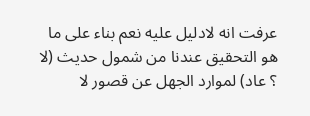عرفت انه لادليل عليه نعم بناء على ما هو التحقيق عندنا من شمول حديث (لا ؟ عاد) لموارد الجهل عن قصور لا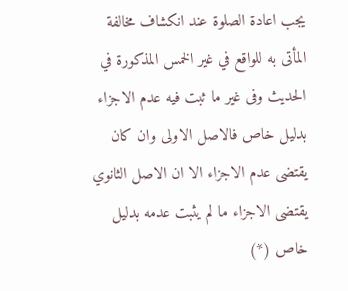يجب اعادة الصلوة عند انكشاف مخالفة المأتى به للواقع في غير الخمس المذكورة في الحديث وفى غير ما ثبت فيه عدم الاجزاء بدليل خاص فالاصل الاولى وان كان يقتضى عدم الاجزاء الا ان الاصل الثانوي يقتضى الاجزاء ما لم يثبت عدمه بدليل خاص (*)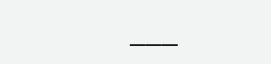___